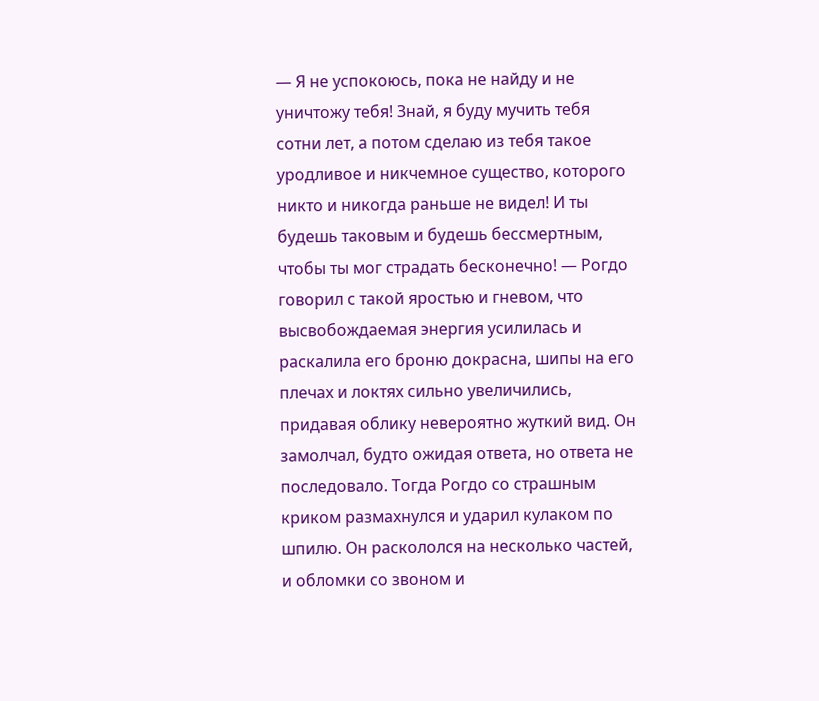— Я не успокоюсь, пока не найду и не уничтожу тебя! Знай, я буду мучить тебя сотни лет, а потом сделаю из тебя такое уродливое и никчемное существо, которого никто и никогда раньше не видел! И ты будешь таковым и будешь бессмертным, чтобы ты мог страдать бесконечно! — Рогдо говорил с такой яростью и гневом, что высвобождаемая энергия усилилась и раскалила его броню докрасна, шипы на его плечах и локтях сильно увеличились, придавая облику невероятно жуткий вид. Он замолчал, будто ожидая ответа, но ответа не последовало. Тогда Рогдо со страшным криком размахнулся и ударил кулаком по шпилю. Он раскололся на несколько частей, и обломки со звоном и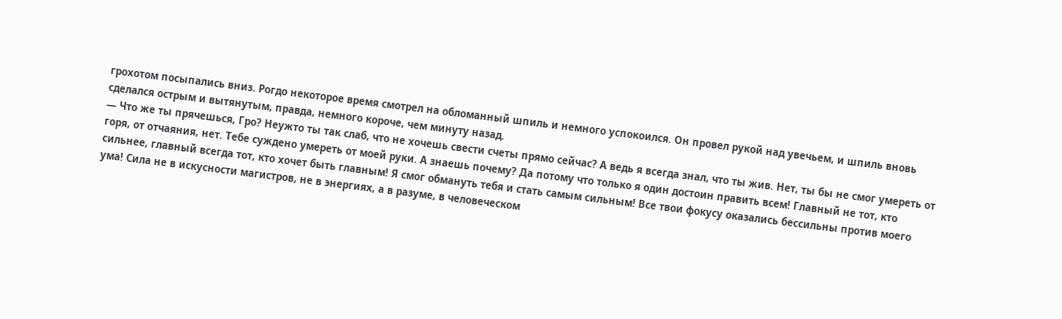грохотом посыпались вниз. Рогдо некоторое время смотрел на обломанный шпиль и немного успокоился. Он провел рукой над увечьем, и шпиль вновь сделался острым и вытянутым, правда, немного короче, чем минуту назад.
— Что же ты прячешься, Гро? Неужто ты так слаб, что не хочешь свести счеты прямо сейчас? А ведь я всегда знал, что ты жив. Нет, ты бы не смог умереть от горя, от отчаяния, нет. Тебе суждено умереть от моей руки. А знаешь почему? Да потому что только я один достоин править всем! Главный не тот, кто сильнее, главный всегда тот, кто хочет быть главным! Я смог обмануть тебя и стать самым сильным! Все твои фокусу оказались бессильны против моего ума! Сила не в искусности магистров, не в энергиях, а в разуме, в человеческом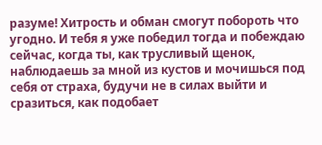разуме! Хитрость и обман смогут побороть что угодно. И тебя я уже победил тогда и побеждаю сейчас, когда ты, как трусливый щенок, наблюдаешь за мной из кустов и мочишься под себя от страха, будучи не в силах выйти и сразиться, как подобает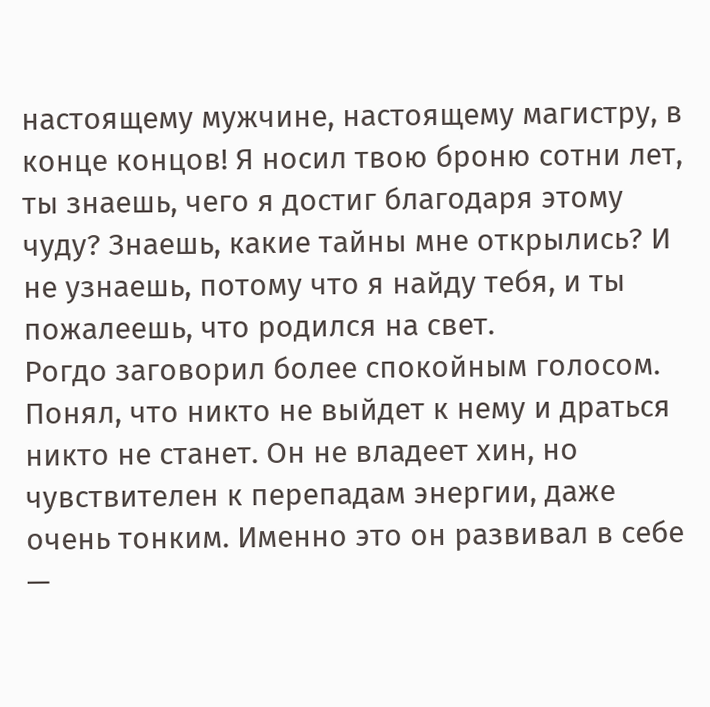настоящему мужчине, настоящему магистру, в конце концов! Я носил твою броню сотни лет, ты знаешь, чего я достиг благодаря этому чуду? Знаешь, какие тайны мне открылись? И не узнаешь, потому что я найду тебя, и ты пожалеешь, что родился на свет.
Рогдо заговорил более спокойным голосом. Понял, что никто не выйдет к нему и драться никто не станет. Он не владеет хин, но чувствителен к перепадам энергии, даже очень тонким. Именно это он развивал в себе —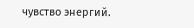чувство энергий.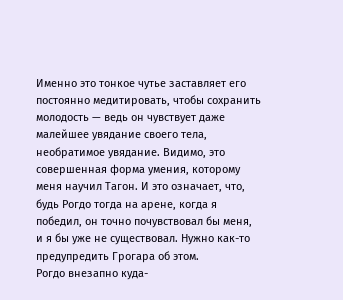Именно это тонкое чутье заставляет его постоянно медитировать, чтобы сохранить молодость — ведь он чувствует даже малейшее увядание своего тела, необратимое увядание. Видимо, это совершенная форма умения, которому меня научил Тагон. И это означает, что, будь Рогдо тогда на арене, когда я победил, он точно почувствовал бы меня, и я бы уже не существовал. Нужно как-то предупредить Грогара об этом.
Рогдо внезапно куда-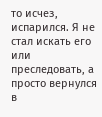то исчез, испарился. Я не стал искать его или преследовать, а просто вернулся в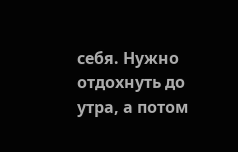себя. Нужно отдохнуть до утра, а потом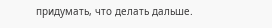придумать, что делать дальше.